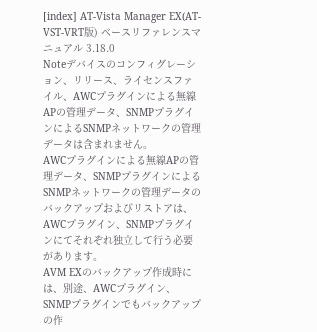[index] AT-Vista Manager EX(AT-VST-VRT版) ベースリファレンスマニュアル 3.18.0
Noteデバイスのコンフィグレーション、リリース、ライセンスファイル、AWCプラグインによる無線APの管理データ、SNMPプラグインによるSNMPネットワークの管理データは含まれません。
AWCプラグインによる無線APの管理データ、SNMPプラグインによるSNMPネットワークの管理データのバックアップおよびリストアは、AWCプラグイン、SNMPプラグインにてそれぞれ独立して行う必要があります。
AVM EXのバックアップ作成時には、別途、AWCプラグイン、SNMPプラグインでもバックアップの作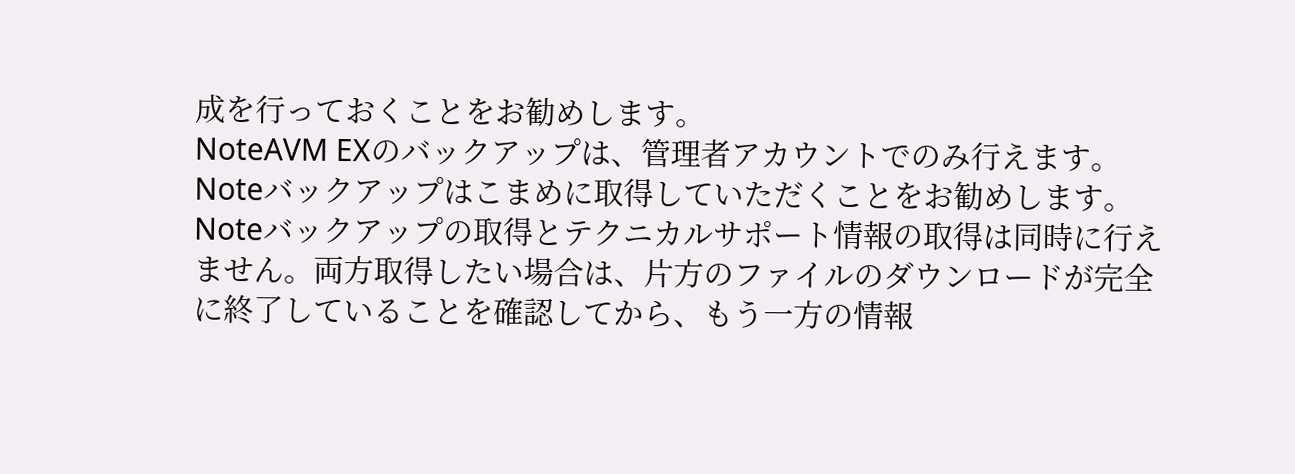成を行っておくことをお勧めします。
NoteAVM EXのバックアップは、管理者アカウントでのみ行えます。
Noteバックアップはこまめに取得していただくことをお勧めします。
Noteバックアップの取得とテクニカルサポート情報の取得は同時に行えません。両方取得したい場合は、片方のファイルのダウンロードが完全に終了していることを確認してから、もう一方の情報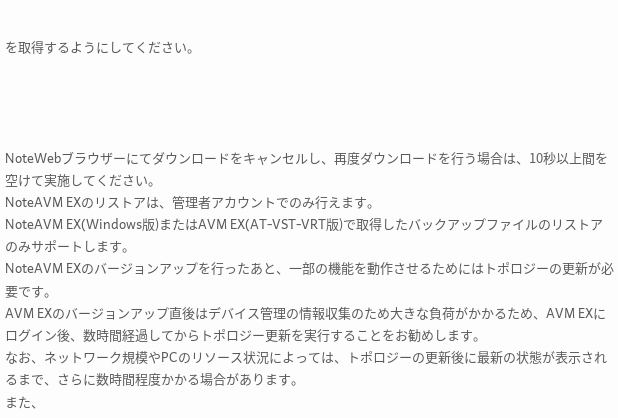を取得するようにしてください。




NoteWebブラウザーにてダウンロードをキャンセルし、再度ダウンロードを行う場合は、10秒以上間を空けて実施してください。
NoteAVM EXのリストアは、管理者アカウントでのみ行えます。
NoteAVM EX(Windows版)またはAVM EX(AT-VST-VRT版)で取得したバックアップファイルのリストアのみサポートします。
NoteAVM EXのバージョンアップを行ったあと、一部の機能を動作させるためにはトポロジーの更新が必要です。
AVM EXのバージョンアップ直後はデバイス管理の情報収集のため大きな負荷がかかるため、AVM EXにログイン後、数時間経過してからトポロジー更新を実行することをお勧めします。
なお、ネットワーク規模やPCのリソース状況によっては、トポロジーの更新後に最新の状態が表示されるまで、さらに数時間程度かかる場合があります。
また、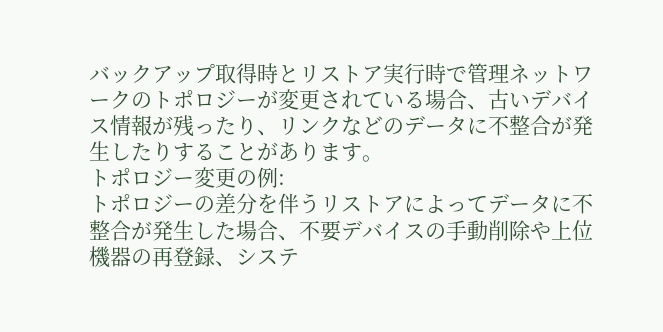バックアップ取得時とリストア実行時で管理ネットワークのトポロジーが変更されている場合、古いデバイス情報が残ったり、リンクなどのデータに不整合が発生したりすることがあります。
トポロジー変更の例:
トポロジーの差分を伴うリストアによってデータに不整合が発生した場合、不要デバイスの手動削除や上位機器の再登録、システ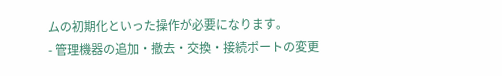ムの初期化といった操作が必要になります。
- 管理機器の追加・撤去・交換・接続ポートの変更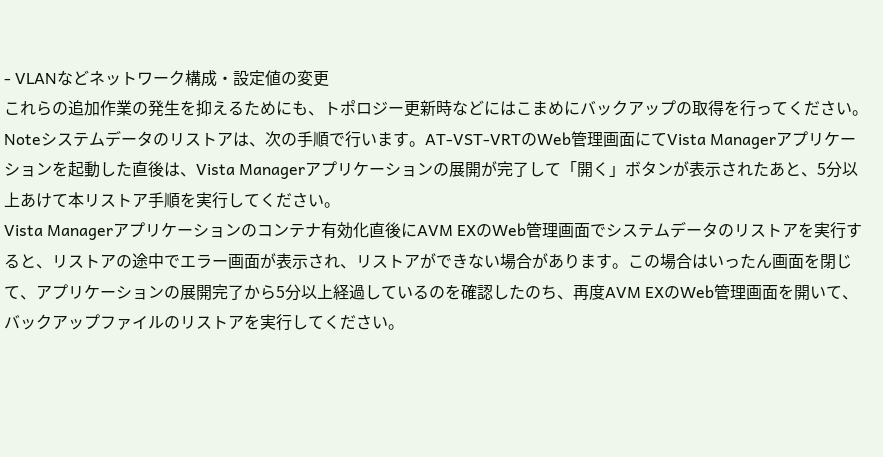- VLANなどネットワーク構成・設定値の変更
これらの追加作業の発生を抑えるためにも、トポロジー更新時などにはこまめにバックアップの取得を行ってください。
Noteシステムデータのリストアは、次の手順で行います。AT-VST-VRTのWeb管理画面にてVista Managerアプリケーションを起動した直後は、Vista Managerアプリケーションの展開が完了して「開く」ボタンが表示されたあと、5分以上あけて本リストア手順を実行してください。
Vista Managerアプリケーションのコンテナ有効化直後にAVM EXのWeb管理画面でシステムデータのリストアを実行すると、リストアの途中でエラー画面が表示され、リストアができない場合があります。この場合はいったん画面を閉じて、アプリケーションの展開完了から5分以上経過しているのを確認したのち、再度AVM EXのWeb管理画面を開いて、バックアップファイルのリストアを実行してください。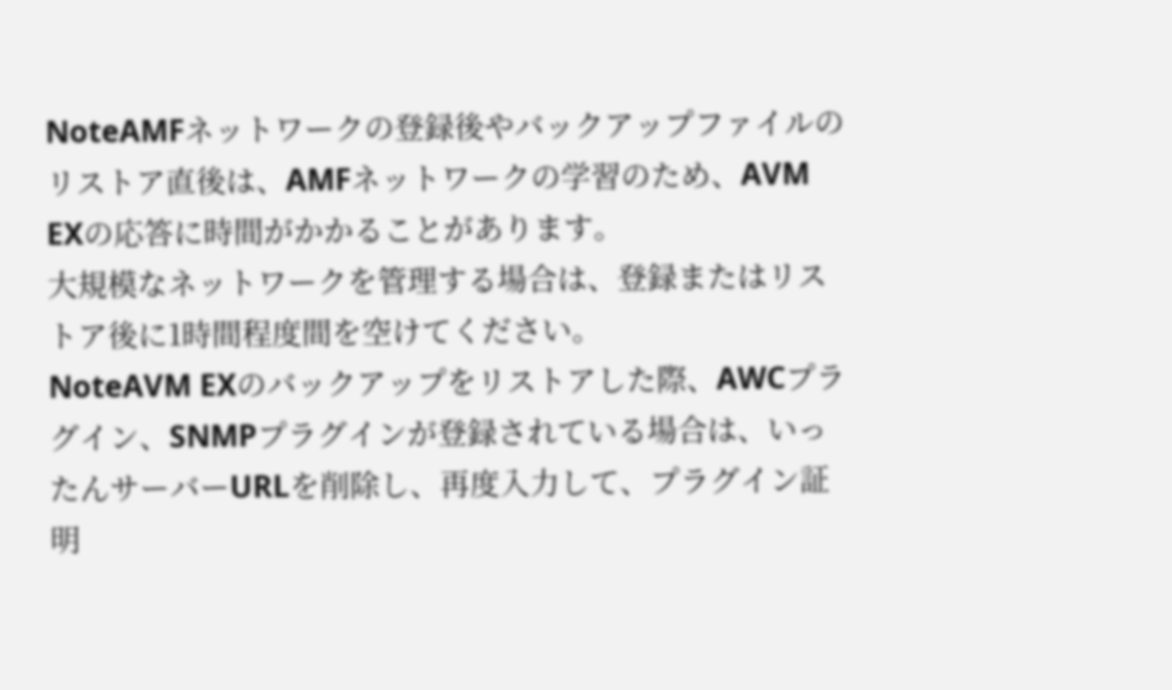NoteAMFネットワークの登録後やバックアップファイルのリストア直後は、AMFネットワークの学習のため、AVM EXの応答に時間がかかることがあります。
大規模なネットワークを管理する場合は、登録またはリストア後に1時間程度間を空けてください。
NoteAVM EXのバックアップをリストアした際、AWCプラグイン、SNMPプラグインが登録されている場合は、いったんサーバーURLを削除し、再度入力して、プラグイン証明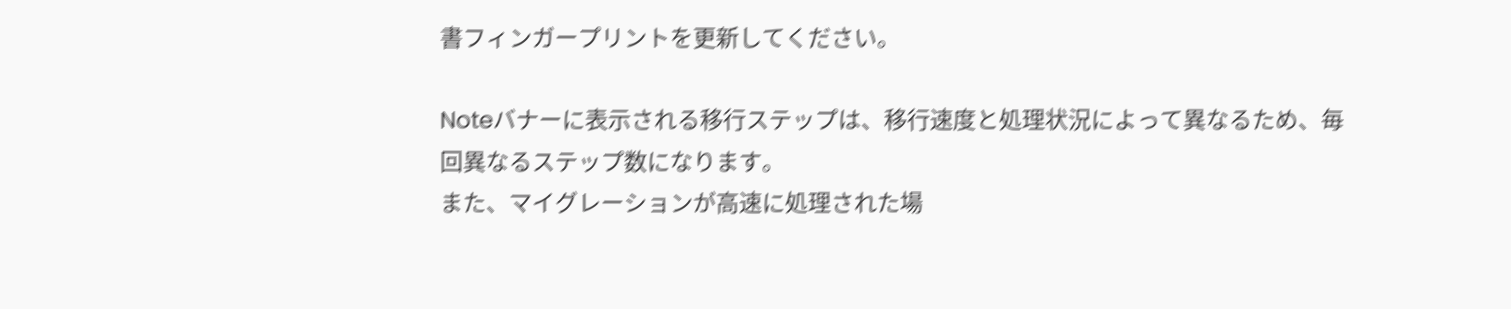書フィンガープリントを更新してください。

Noteバナーに表示される移行ステップは、移行速度と処理状況によって異なるため、毎回異なるステップ数になります。
また、マイグレーションが高速に処理された場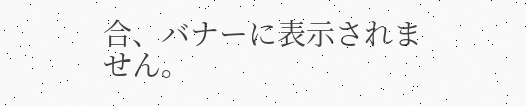合、バナーに表示されません。